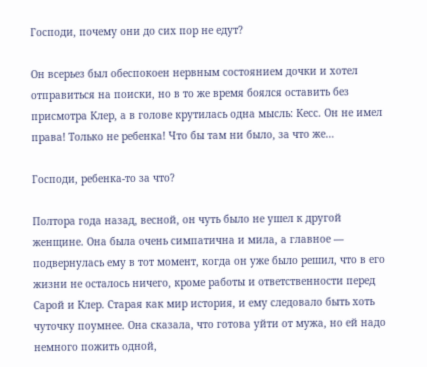Господи, почему они до сих пор не едут?

Он всерьез был обеспокоен нервным состоянием дочки и хотел отправиться на поиски, но в то же время боялся оставить без присмотра Клер, а в голове крутилась одна мысль: Кесс. Он не имел права! Только не ребенка! Что бы там ни было, за что же…

Господи, ребенка-то за что?

Полтора года назад, весной, он чуть было не ушел к другой женщине. Она была очень симпатична и мила, а главное — подвернулась ему в тот момент, когда он уже было решил, что в его жизни не осталось ничего, кроме работы и ответственности перед Сарой и Клер. Старая как мир история, и ему следовало быть хоть чуточку поумнее. Она сказала, что готова уйти от мужа, но ей надо немного пожить одной,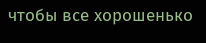чтобы все хорошенько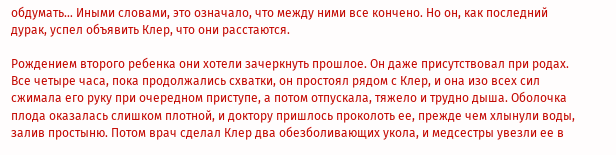обдумать… Иными словами, это означало, что между ними все кончено. Но он, как последний дурак, успел объявить Клер, что они расстаются.

Рождением второго ребенка они хотели зачеркнуть прошлое. Он даже присутствовал при родах. Все четыре часа, пока продолжались схватки, он простоял рядом с Клер, и она изо всех сил сжимала его руку при очередном приступе, а потом отпускала, тяжело и трудно дыша. Оболочка плода оказалась слишком плотной, и доктору пришлось проколоть ее, прежде чем хлынули воды, залив простыню. Потом врач сделал Клер два обезболивающих укола, и медсестры увезли ее в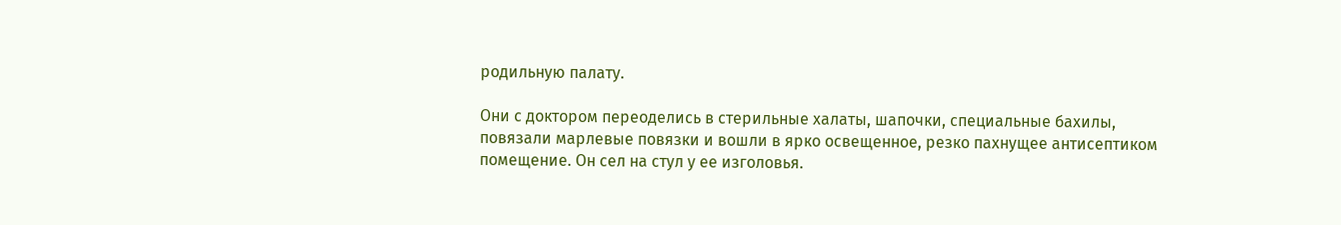родильную палату.

Они с доктором переоделись в стерильные халаты, шапочки, специальные бахилы, повязали марлевые повязки и вошли в ярко освещенное, резко пахнущее антисептиком помещение. Он сел на стул у ее изголовья.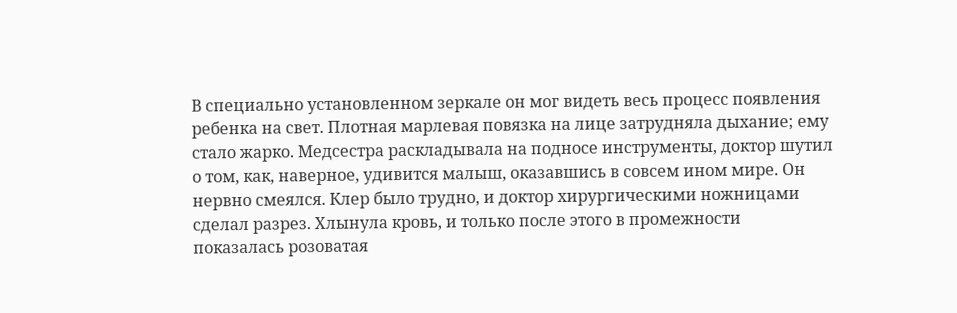В специально установленном зеркале он мог видеть весь процесс появления ребенка на свет. Плотная марлевая повязка на лице затрудняла дыхание; ему стало жарко. Медсестра раскладывала на подносе инструменты, доктор шутил о том, как, наверное, удивится малыш, оказавшись в совсем ином мире. Он нервно смеялся. Клер было трудно, и доктор хирургическими ножницами сделал разрез. Хлынула кровь, и только после этого в промежности показалась розоватая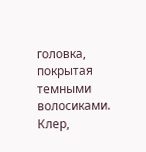головка, покрытая темными волосиками. Клер,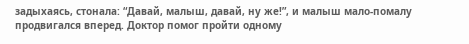задыхаясь, стонала: “Давай, малыш, давай, ну же!”, и малыш мало-помалу продвигался вперед. Доктор помог пройти одному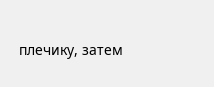плечику, затем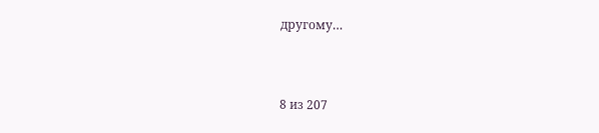другому…



8 из 207